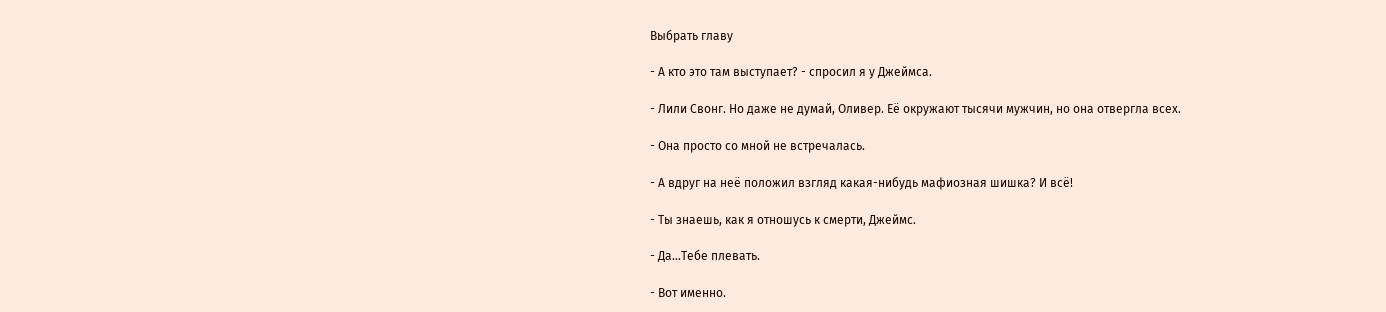Выбрать главу

- А кто это там выступает? - спросил я у Джеймса.

- Лили Свонг. Но даже не думай, Оливер. Её окружают тысячи мужчин, но она отвергла всех.

- Она просто со мной не встречалась.

- А вдруг на неё положил взгляд какая-нибудь мафиозная шишка? И всё!

- Ты знаешь, как я отношусь к смерти, Джеймс.

- Да...Тебе плевать.

- Вот именно.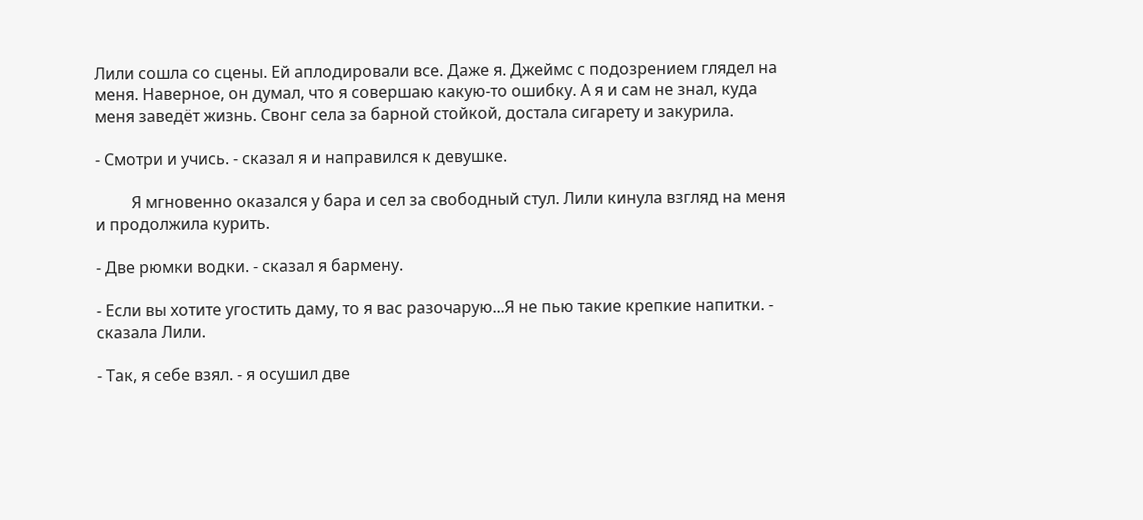Лили сошла со сцены. Ей аплодировали все. Даже я. Джеймс с подозрением глядел на меня. Наверное, он думал, что я совершаю какую-то ошибку. А я и сам не знал, куда меня заведёт жизнь. Свонг села за барной стойкой, достала сигарету и закурила.

- Смотри и учись. - сказал я и направился к девушке.

         Я мгновенно оказался у бара и сел за свободный стул. Лили кинула взгляд на меня и продолжила курить.

- Две рюмки водки. - сказал я бармену.

- Если вы хотите угостить даму, то я вас разочарую...Я не пью такие крепкие напитки. - сказала Лили.

- Так, я себе взял. - я осушил две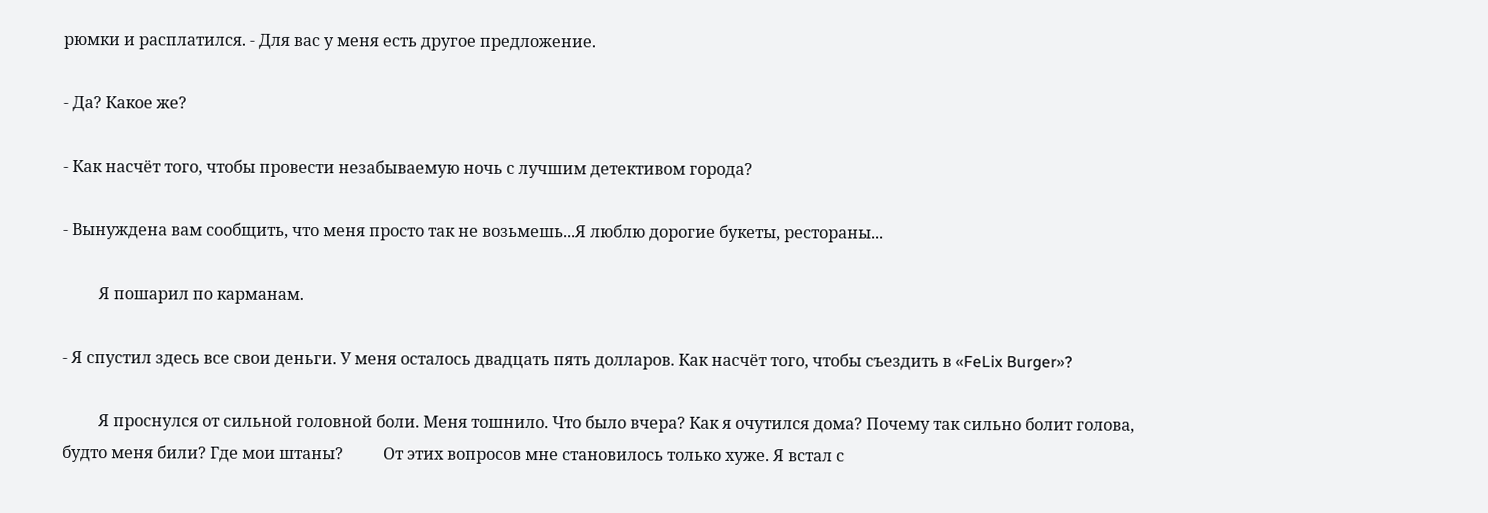рюмки и расплатился. - Для вас у меня есть другое предложение.

- Да? Какое же?

- Как насчёт того, чтобы провести незабываемую ночь с лучшим детективом города?

- Вынуждена вам сообщить, что меня просто так не возьмешь...Я люблю дорогие букеты, рестораны...

         Я пошарил по карманам.

- Я спустил здесь все свои деньги. У меня осталось двадцать пять долларов. Как насчёт того, чтобы съездить в «FeLix Burger»?

         Я проснулся от сильной головной боли. Меня тошнило. Что было вчера? Как я очутился дома? Почему так сильно болит голова, будто меня били? Где мои штаны?          От этих вопросов мне становилось только хуже. Я встал с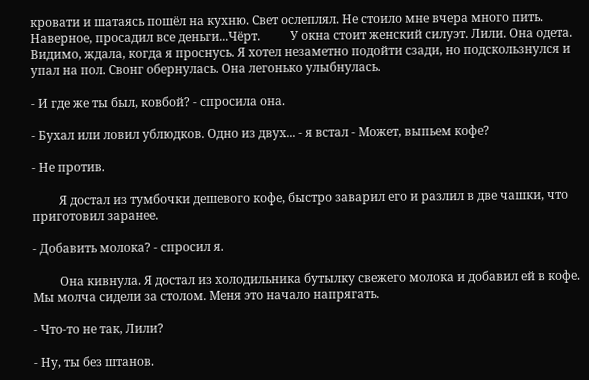кровати и шатаясь пошёл на кухню. Свет ослеплял. Не стоило мне вчера много пить. Наверное, просадил все деньги...Чёрт.          У окна стоит женский силуэт. Лили. Она одета. Видимо, ждала, когда я проснусь. Я хотел незаметно подойти сзади, но подскользнулся и упал на пол. Свонг обернулась. Она легонько улыбнулась.

- И где же ты был, ковбой? - спросила она.

- Бухал или ловил ублюдков. Одно из двух... - я встал - Может, выпьем кофе?

- Не против.

         Я достал из тумбочки дешевого кофе, быстро заварил его и разлил в две чашки, что приготовил заранее.

- Добавить молока? - спросил я.

         Она кивнула. Я достал из холодильника бутылку свежего молока и добавил ей в кофе. Мы молча сидели за столом. Меня это начало напрягать.

- Что-то не так, Лили?

- Ну, ты без штанов.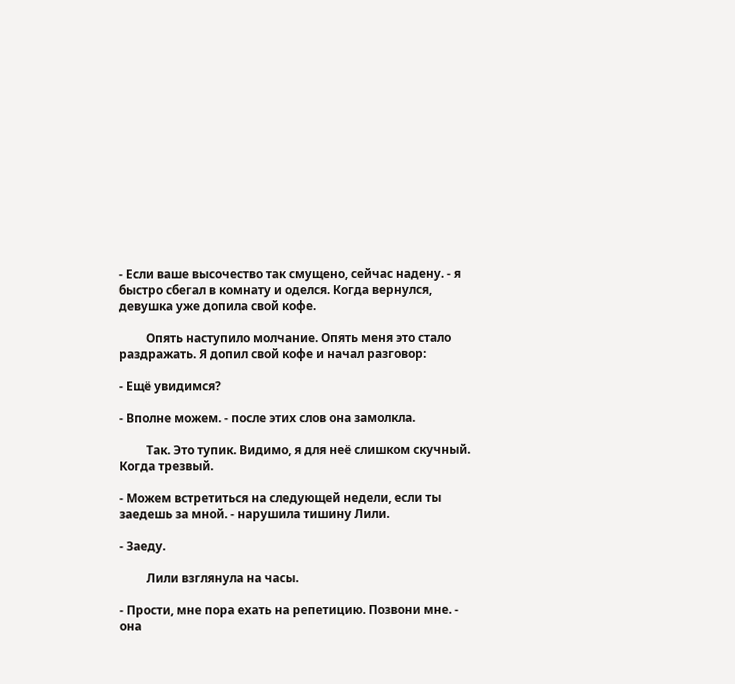- Если ваше высочество так смущено, сейчас надену. - я быстро сбегал в комнату и оделся. Когда вернулся, девушка уже допила свой кофе.

         Опять наступило молчание. Опять меня это стало раздражать. Я допил свой кофе и начал разговор:

- Ещё увидимся?

- Вполне можем. - после этих слов она замолкла.

         Так. Это тупик. Видимо, я для неё слишком скучный. Когда трезвый.

- Можем встретиться на следующей недели, если ты заедешь за мной. - нарушила тишину Лили.

- Заеду.

         Лили взглянула на часы.

- Прости, мне пора ехать на репетицию. Позвони мне. - она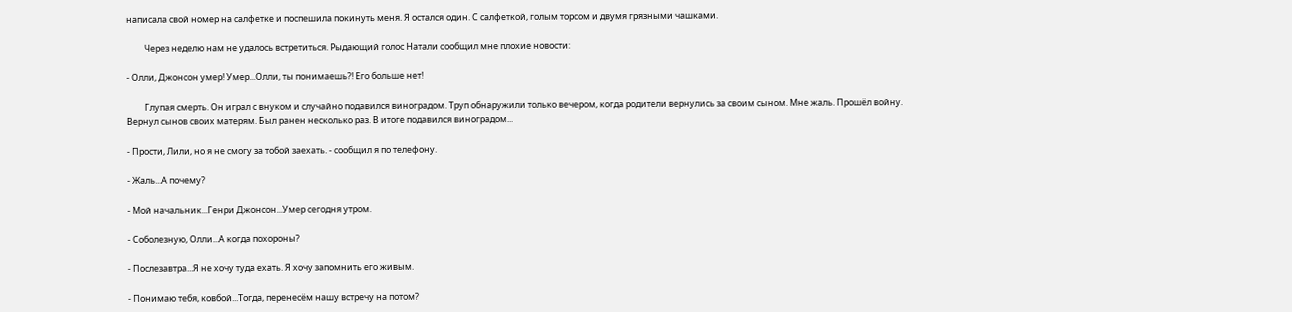написала свой номер на салфетке и поспешила покинуть меня. Я остался один. С салфеткой, голым торсом и двумя грязными чашками.

         Через неделю нам не удалось встретиться. Рыдающий голос Натали сообщил мне плохие новости:

- Олли, Джонсон умер! Умер...Олли, ты понимаешь?! Его больше нет!

         Глупая смерть. Он играл с внуком и случайно подавился виноградом. Труп обнаружили только вечером, когда родители вернулись за своим сыном. Мне жаль. Прошёл войну. Вернул сынов своих матерям. Был ранен несколько раз. В итоге подавился виноградом...

- Прости, Лили, но я не смогу за тобой заехать. - сообщил я по телефону.

- Жаль...А почему?

- Мой начальник...Генри Джонсон...Умер сегодня утром.

- Соболезную, Олли...А когда похороны?

- Послезавтра...Я не хочу туда ехать. Я хочу запомнить его живым.

- Понимаю тебя, ковбой...Тогда, перенесём нашу встречу на потом?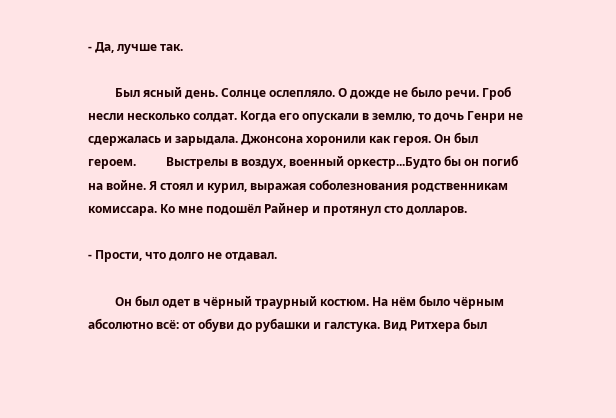- Да, лучше так.

         Был ясный день. Солнце ослепляло. О дожде не было речи. Гроб несли несколько солдат. Когда его опускали в землю, то дочь Генри не сдержалась и зарыдала. Джонсона хоронили как героя. Он был героем.          Выстрелы в воздух, военный оркестр...Будто бы он погиб на войне. Я стоял и курил, выражая соболезнования родственникам комиссара. Ко мне подошёл Райнер и протянул сто долларов.

- Прости, что долго не отдавал.

         Он был одет в чёрный траурный костюм. На нём было чёрным абсолютно всё: от обуви до рубашки и галстука. Вид Ритхера был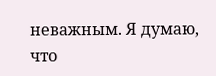неважным. Я думаю, что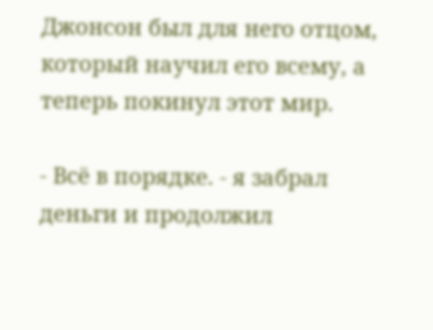Джонсон был для него отцом, который научил его всему, а теперь покинул этот мир.

- Всё в порядке. - я забрал деньги и продолжил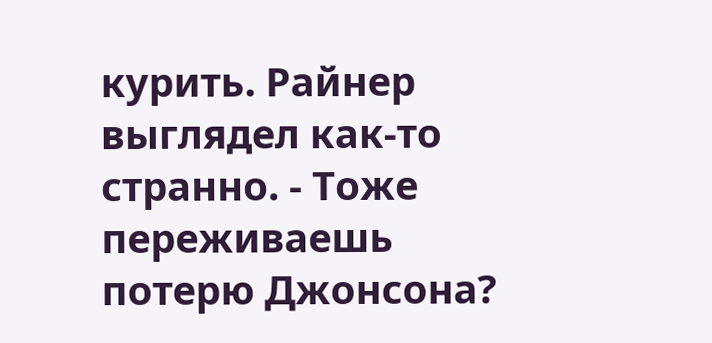курить. Райнер выглядел как-то странно. - Тоже переживаешь потерю Джонсона?